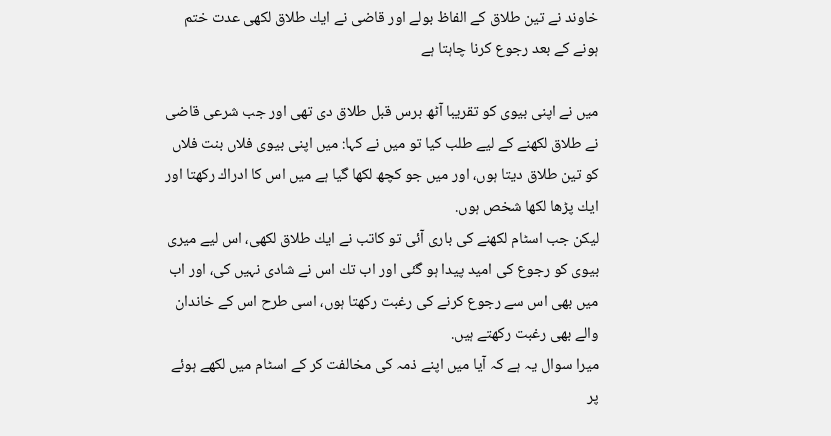خاوند نے تين طلاق كے الفاظ بولے اور قاضى نے ايك طلاق لكھى عدت ختم ہونے كے بعد رجوع كرنا چاہتا ہے

ميں نے اپنى بيوى كو تقريبا آٹھ برس قبل طلاق دى تھى اور جب شرعى قاضى نے طلاق لكھنے كے ليے طلب كيا تو ميں نے كہا: ميں اپنى بيوى فلاں بنت فلاں كو تين طلاق ديتا ہوں، اور ميں جو كچھ لكھا گيا ہے ميں اس كا ادراك ركھتا اور ايك پڑھا لكھا شخص ہوں.
ليكن جب اسٹام لكھنے كى بارى آئى تو كاتب نے ايك طلاق لكھى، اس ليے ميرى بيوى كو رجوع كى اميد پيدا ہو گئى اور اب تك اس نے شادى نہيں كى، اور اب ميں بھى اس سے رجوع كرنے كى رغبت ركھتا ہوں، اسى طرح اس كے خاندان والے بھى رغبت ركھتے ہيں.
ميرا سوال يہ ہے كہ آيا ميں اپنے ذمہ كى مخالفت كر كے اسٹام ميں لكھے ہوئے پر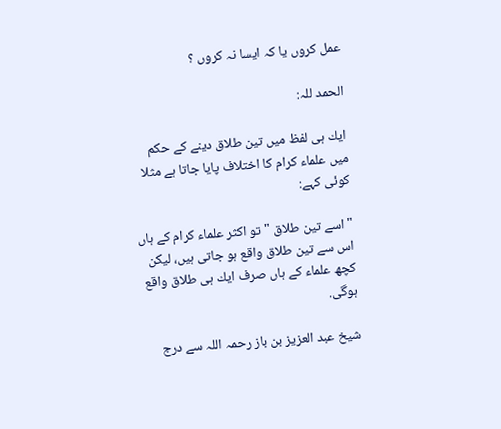عمل كروں يا كہ ايسا نہ كروں ؟

الحمد للہ:

ايك ہى لفظ ميں تين طلاق دينے كے حكم ميں علماء كرام كا اختلاف پايا جاتا ہے مثلا كوئى كہے:

" اسے تين طلاق " تو اكثر علماء كرام كے ہاں اس سے تين طلاق واقع ہو جاتى ہيں، ليكن كچھ علماء كے ہاں صرف ايك ہى طلاق واقع ہوگى.

شيخ عبد العزيز بن باز رحمہ اللہ سے درج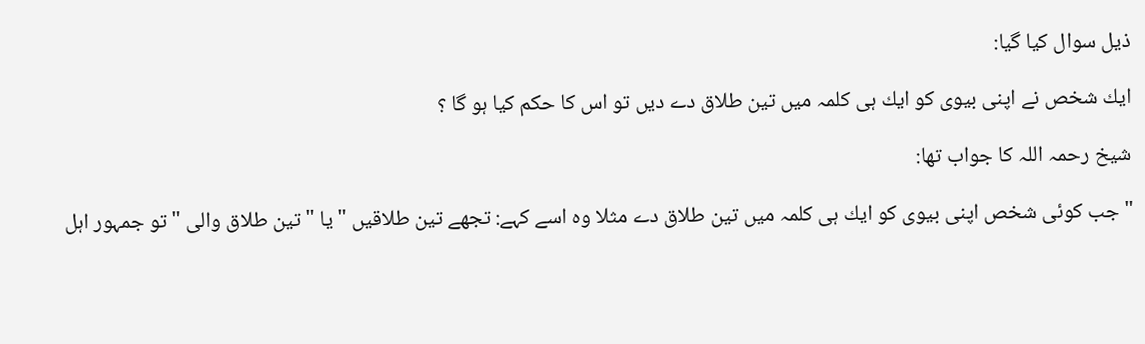ذيل سوال كيا گيا:

ايك شخص نے اپنى بيوى كو ايك ہى كلمہ ميں تين طلاق دے ديں تو اس كا حكم كيا ہو گا ؟

شيخ رحمہ اللہ كا جواب تھا:

" جب كوئى شخص اپنى بيوى كو ايك ہى كلمہ ميں تين طلاق دے مثلا وہ اسے كہے: تجھے تين طلاقيں " يا " تين طلاق والى " تو جمہور اہل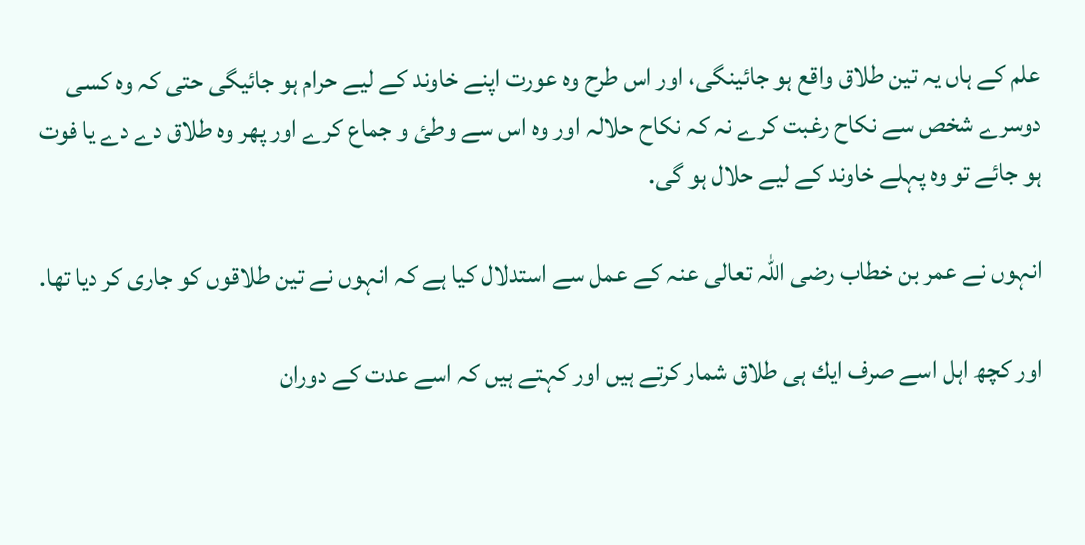علم كے ہاں يہ تين طلاق واقع ہو جائينگى، اور اس طرح وہ عورت اپنے خاوند كے ليے حرام ہو جائيگى حتى كہ وہ كسى دوسرے شخص سے نكاح رغبت كرے نہ كہ نكاح حلالہ اور وہ اس سے وطئ و جماع كرے اور پھر وہ طلاق دے دے يا فوت ہو جائے تو وہ پہلے خاوند كے ليے حلال ہو گى.

انہوں نے عمر بن خطاب رضى اللہ تعالى عنہ كے عمل سے استدلال كيا ہے كہ انہوں نے تين طلاقوں كو جارى كر ديا تھا.

اور كچھ اہل اسے صرف ايك ہى طلاق شمار كرتے ہيں اور كہتے ہيں كہ اسے عدت كے دوران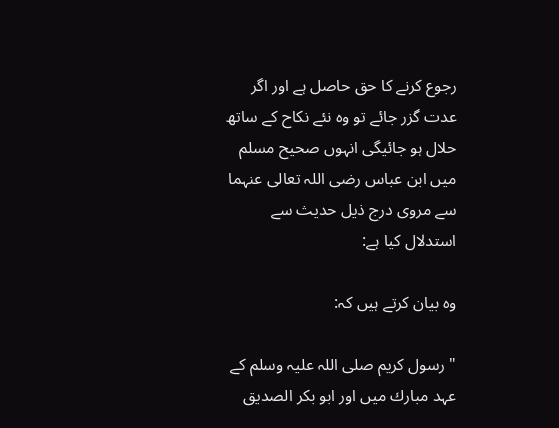رجوع كرنے كا حق حاصل ہے اور اگر عدت گزر جائے تو وہ نئے نكاح كے ساتھ حلال ہو جائيگى انہوں صحيح مسلم ميں ابن عباس رضى اللہ تعالى عنہما سے مروى درج ذيل حديث سے استدلال كيا ہے:

وہ بيان كرتے ہيں كہ:

" رسول كريم صلى اللہ عليہ وسلم كے عہد مبارك ميں اور ابو بكر الصديق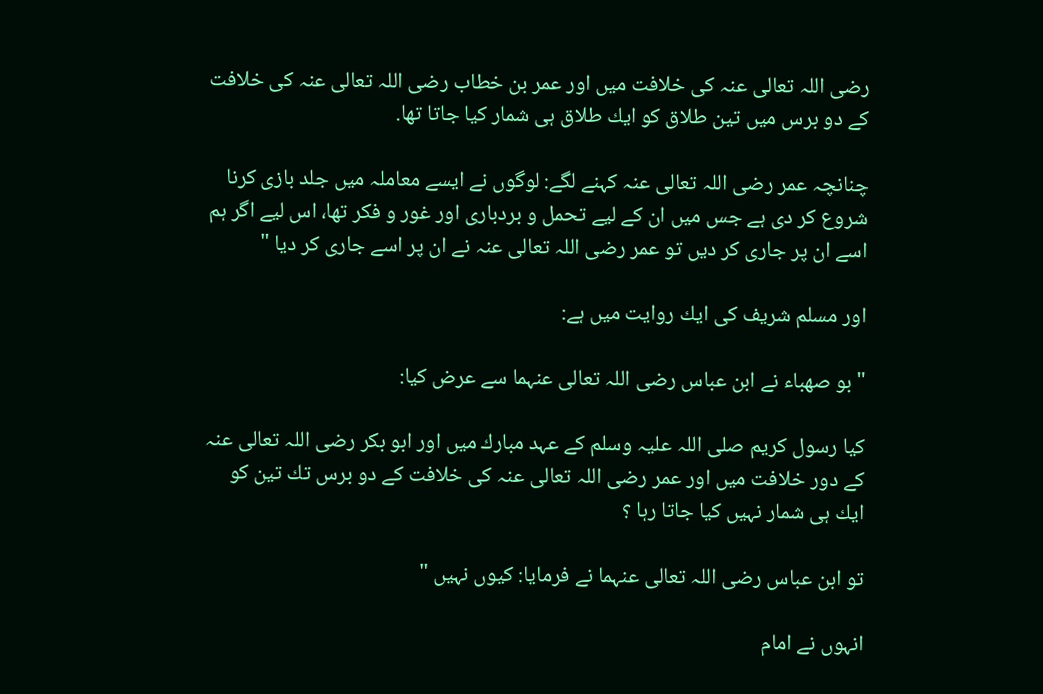رضى اللہ تعالى عنہ كى خلافت ميں اور عمر بن خطاب رضى اللہ تعالى عنہ كى خلافت كے دو برس ميں تين طلاق كو ايك طلاق ہى شمار كيا جاتا تھا.

چنانچہ عمر رضى اللہ تعالى عنہ كہنے لگے: لوگوں نے ايسے معاملہ ميں جلد بازى كرنا شروع كر دى ہے جس ميں ان كے ليے تحمل و بردبارى اور غور و فكر تھا، اس ليے اگر ہم اسے ان پر جارى كر ديں تو عمر رضى اللہ تعالى عنہ نے ان پر اسے جارى كر ديا "

اور مسلم شريف كى ايك روايت ميں ہے:

" بو صھباء نے ابن عباس رضى اللہ تعالى عنہما سے عرض كيا:

كيا رسول كريم صلى اللہ عليہ وسلم كے عہد مبارك ميں اور ابو بكر رضى اللہ تعالى عنہ كے دور خلافت ميں اور عمر رضى اللہ تعالى عنہ كى خلافت كے دو برس تك تين كو ايك ہى شمار نہيں كيا جاتا رہا ؟

تو ابن عباس رضى اللہ تعالى عنہما نے فرمايا: كيوں نہيں "

انہوں نے امام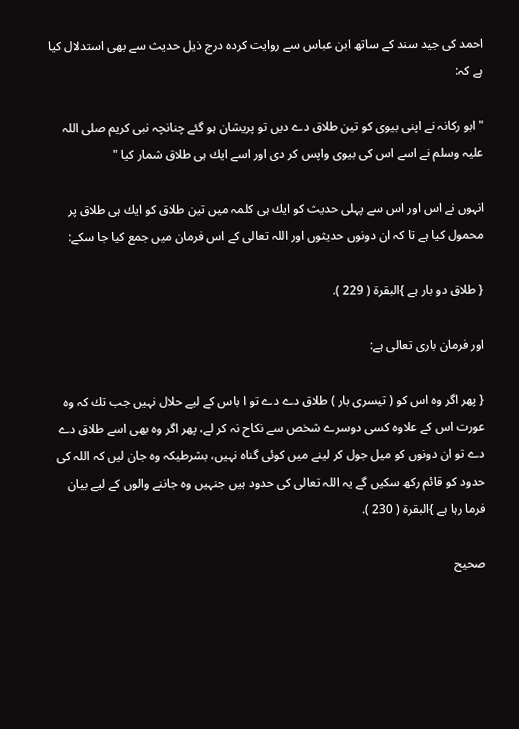احمد كى جيد سند كے ساتھ ابن عباس سے روايت كردہ درج ذيل حديث سے بھى استدلال كيا ہے كہ:

" ابو ركانہ نے اپنى بيوى كو تين طلاق دے ديں تو پريشان ہو گئے چنانچہ نبى كريم صلى اللہ عليہ وسلم نے اسے اس كى بيوى واپس كر دى اور اسے ايك ہى طلاق شمار كيا "

انہوں نے اس اور اس سے پہلى حديث كو ايك ہى كلمہ ميں تين طلاق كو ايك ہى طلاق پر محمول كيا ہے تا كہ ان دونوں حديثوں اور اللہ تعالى كے اس فرمان ميں جمع كيا جا سكے:

{ طلاق دو بار ہے }البقرۃ ( 229 ).

اور فرمان بارى تعالى ہے:

{ پھر اگر وہ اس كو ( تيسرى بار ) طلاق دے دے تو ا باس كے ليے حلال نہيں جب تك كہ وہ عورت اس كے علاوہ كسى دوسرے شخص سے نكاح نہ كر لے، پھر اگر وہ بھى اسے طلاق دے دے تو ان دونوں كو ميل جول كر لينے ميں كوئى گناہ نہيں، بشرطيكہ وہ جان ليں كہ اللہ كى حدود كو قائم ركھ سكيں گے يہ اللہ تعالى كى حدود ہيں جنہيں وہ جاننے والوں كے ليے بيان فرما رہا ہے }البقرۃ ( 230 ).

صحيح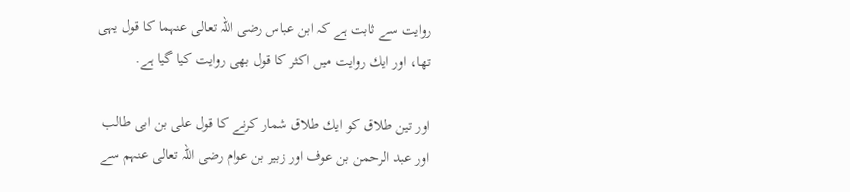روايت سے ثابت ہے كہ ابن عباس رضى اللہ تعالى عنہما كا قول يہى تھا، اور ايك روايت ميں اكثر كا قول بھى روايت كيا گيا ہے.

اور تين طلاق كو ايك طلاق شمار كرنے كا قول على بن ابى طالب اور عبد الرحمن بن عوف اور زبير بن عوام رضى اللہ تعالى عنہم سے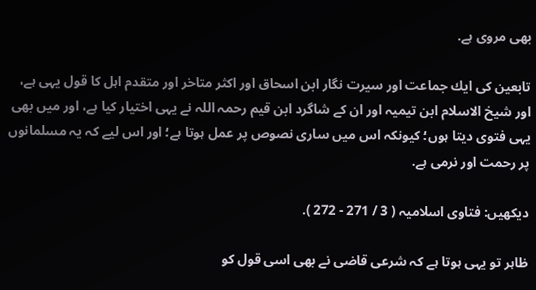بھى مروى ہے.

تابعين كى ايك جماعت اور سيرت نگار ابن اسحاق اور اكثر متاخر اور متقدم اہل كا قول يہى ہے، اور شيخ الاسلام ابن تيميہ اور ان كے شاگرد ابن قيم رحمہ اللہ نے يہى اختيار كيا ہے، اور ميں بھى يہى فتوى ديتا ہوں؛ كيونكہ اس ميں سارى نصوص پر عمل ہوتا ہے؛ اور اس ليے كہ يہ مسلمانوں پر رحمت اور نرمى ہے.

ديكھيں: فتاوى اسلاميہ ( 3 / 271 - 272 ).

ظاہر تو يہى ہوتا ہے كہ شرعى قاضى نے بھى اسى قول كو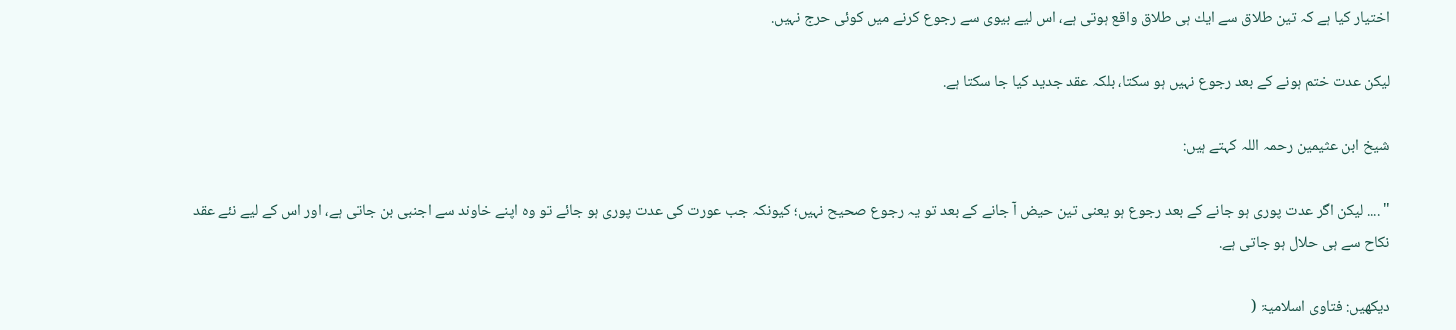اختيار كيا ہے كہ تين طلاق سے ايك ہى طلاق واقع ہوتى ہے، اس ليے بيوى سے رجوع كرنے ميں كوئى حرج نہيں.

ليكن عدت ختم ہونے كے بعد رجوع نہيں ہو سكتا، بلكہ عقد جديد كيا جا سكتا ہے.

شيخ ابن عثيمين رحمہ اللہ كہتے ہيں:

" .... ليكن اگر عدت پورى ہو جانے كے بعد رجوع ہو يعنى تين حيض آ جانے كے بعد تو يہ رجوع صحيح نہيں؛ كيونكہ جب عورت كى عدت پورى ہو جائے تو وہ اپنے خاوند سے اجنبى بن جاتى ہے، اور اس كے ليے نئے عقد نكاح سے ہى حلال ہو جاتى ہے.

ديكھيں: فتاوى اسلاميۃ (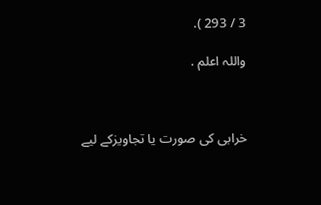3 / 293 ).

واللہ اعلم .



خرابی کی صورت یا تجاویزکے لیے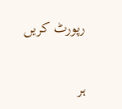رپورٹ کریں

ہر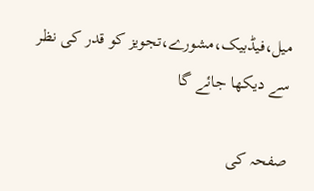میل،فیڈبیک،مشورے،تجویز کو قدر کی نظر سے دیکھا جائے گا

صفحہ کی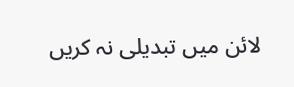لائن میں تبدیلی نہ کریں